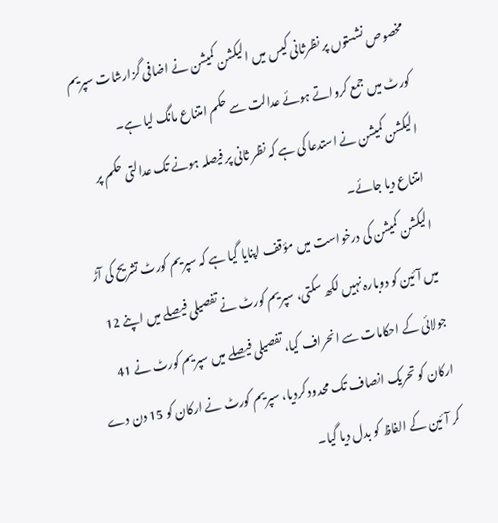مخصوص نشستوں پر نظرثانی کیس میں الیکشن کمیشن نے اضافی گزارشات سپریم کورٹ میں جمع کرواتے ہوئے عدالت سے حکم امتناع مانگ لیا ہے۔
الیکشن کمیشن نے استدعا کی ہے کہ نظر ثانی پر فیصلہ ہونے تک عدالتی حکم پر امتناع دیا جائے۔
الیکشن کمیشن کی درخواست میں مؤقف اپنایا گیا ہے کہ سپریم کورٹ تشریح کی آڑ میں آئین کو دوبارہ نہیں لکھ سکتی، سپریم کورٹ نے تفصیلی فیصلے میں اپنے 12 جولائی کے احکامات سے انحراف کیا، تفصیلی فیصلے میں سپریم کورٹ نے 41 ارکان کو تحریک انصاف تک محدود کردیا، سپریم کورٹ نے ارکان کو 15 دن دے کر آئین کے الفاظ کو بدل دیا گیا۔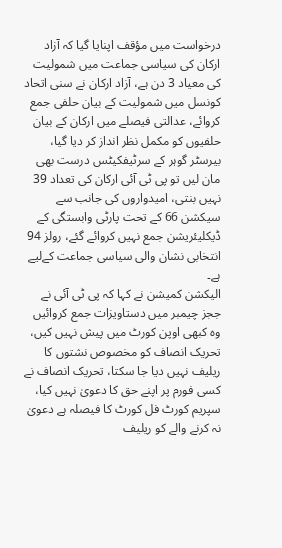درخواست میں مؤقف اپنایا گیا کہ آزاد ارکان کی سیاسی جماعت میں شمولیت کی معیاد 3 دن ہے، آزاد ارکان نے سنی اتحاد کونسل میں شمولیت کے بیان حلفی جمع کروائے، عدالتی فیصلے میں ارکان کے بیان حلفیوں کو مکمل نظر انداز کر دیا گیا، بیرسٹر گوہر کے سرٹیفکیٹس درست بھی مان لیں تو پی ٹی آئی ارکان کی تعداد 39 نہیں بنتی، امیدواروں کی جانب سے سیکشن 66 کے تحت پارٹی وابستگی کے ڈیکلیئریشن جمع نہیں کروائے گئے، رولز 94 انتخابی نشان والی سیاسی جماعت کےلیے ہے۔
الیکشن کمیشن نے کہا کہ پی ٹی آئی نے ججز چیمبر میں دستاویزات جمع کروائیں وہ کبھی اوپن کورٹ میں پیش نہیں کیں، تحریک انصاف کو مخصوص نشتوں کا ریلیف نہیں دیا جا سکتا، تحریک انصاف نے کسی فورم پر اپنے حق کا دعویٰ نہیں کیا، سپریم کورٹ فل کورٹ کا فیصلہ ہے دعویٰ نہ کرنے والے کو ریلیف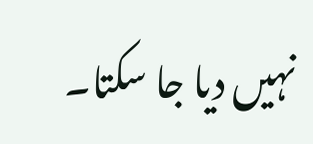نہیں دیا جا سکتا۔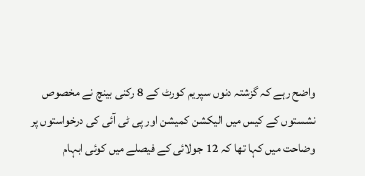واضح رہے کہ گزشتہ دنوں سپریم کورٹ کے 8 رکنی بینچ نے مخصوص نشستوں کے کیس میں الیکشن کمیشن اور پی ٹی آئی کی درخواستوں پر وضاحت میں کہا تھا کہ 12 جولائی کے فیصلے میں کوئی ابہام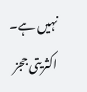نہیں ہے۔
اکثریتی ججز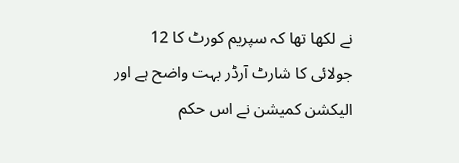نے لکھا تھا کہ سپریم کورٹ کا 12 جولائی کا شارٹ آرڈر بہت واضح ہے اور الیکشن کمیشن نے اس حکم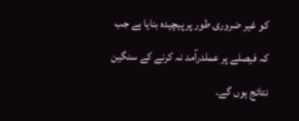کو غیر ضروری طور پر پیچیدہ بنایا ہے جب کہ فیصلے پر عملدرآمد نہ کرنے کے سنگین نتائج ہوں گے۔